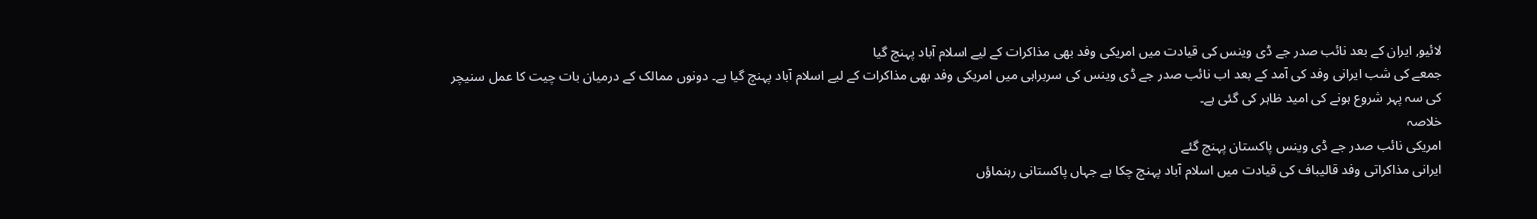لائیو, ایران کے بعد نائب صدر جے ڈی وینس کی قیادت میں امریکی وفد بھی مذاکرات کے لیے اسلام آباد پہنچ گیا
جمعے کی شب ایرانی وفد کی آمد کے بعد اب نائب صدر جے ڈی وینس کی سربراہی میں امریکی وفد بھی مذاکرات کے لیے اسلام آباد پہنچ گیا ہے۔ دونوں ممالک کے درمیان بات چیت کا عمل سنیچر کی سہ پہر شروع ہونے کی امید ظاہر کی گئی ہے۔
خلاصہ
امریکی نائب صدر جے ڈی وینس پاکستان پہنچ گئے
ایرانی مذاکراتی وفد قالیباف کی قیادت میں اسلام آباد پہنچ چکا ہے جہاں پاکستانی رہنماؤں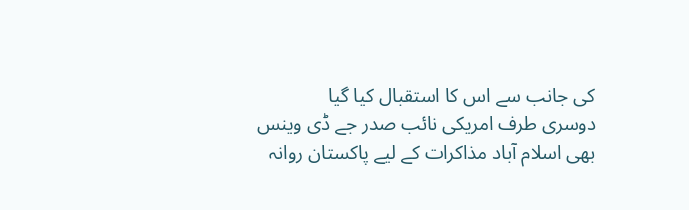کی جانب سے اس کا استقبال کیا گیا
دوسری طرف امریکی نائب صدر جے ڈی وینس بھی اسلام آباد مذاکرات کے لیے پاکستان روانہ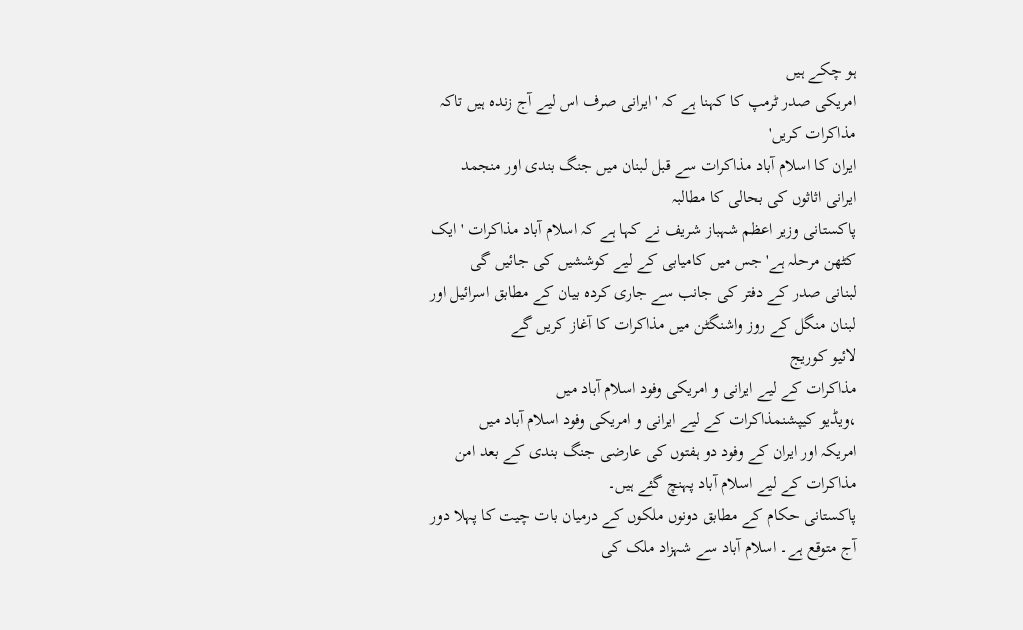ہو چکے ہیں
امریکی صدر ٹرمپ کا کہنا ہے کہ 'ایرانی صرف اس لیے آج زندہ ہیں تاکہ مذاکرات کریں'
ایران کا اسلام آباد مذاکرات سے قبل لبنان میں جنگ بندی اور منجمد ایرانی اثاثوں کی بحالی کا مطالبہ
پاکستانی وزیر اعظم شہباز شریف نے کہا ہے کہ اسلام آباد مذاکرات 'ایک کٹھن مرحلہ ہے' جس میں کامیابی کے لیے کوششیں کی جائیں گی
لبنانی صدر کے دفتر کی جانب سے جاری کردہ بیان کے مطابق اسرائیل اور لبنان منگل کے روز واشنگٹن میں مذاکرات کا آغاز کریں گے
لائیو کوریج
مذاکرات کے لیے ایرانی و امریکی وفود اسلام آباد میں
،ویڈیو کیپشنمذاکرات کے لیے ایرانی و امریکی وفود اسلام آباد میں
امریکہ اور ایران کے وفود دو ہفتوں کی عارضی جنگ بندی کے بعد امن مذاکرات کے لیے اسلام آباد پہنچ گئے ہیں۔
پاکستانی حکام کے مطابق دونوں ملکوں کے درمیان بات چیت کا پہلا دور آج متوقع ہے۔ اسلام آباد سے شہزاد ملک کی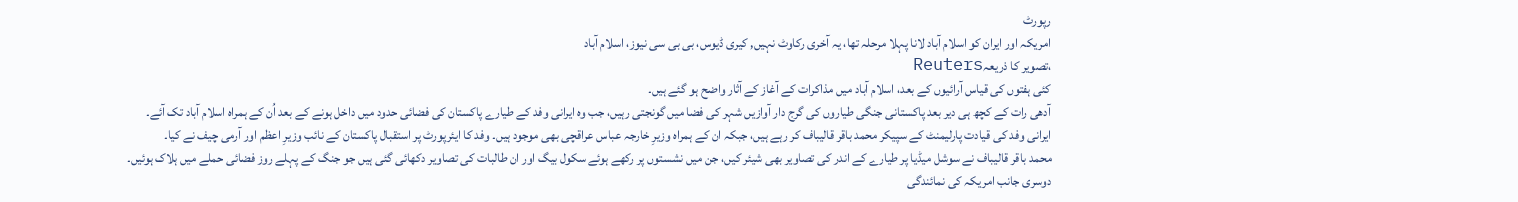رپورٹ
امریکہ اور ایران کو اسلام آباد لانا پہلا مرحلہ تھا، یہ آخری رکاوٹ نہیں, کیری ڈیوس، بی بی سی نیوز، اسلام آباد
،تصویر کا ذریعہReuters
کئی ہفتوں کی قیاس آرائیوں کے بعد، اسلام آباد میں مذاکرات کے آغاز کے آثار واضح ہو گئے ہیں۔
آدھی رات کے کچھ ہی دیر بعد پاکستانی جنگی طیاروں کی گرج دار آوازیں شہر کی فضا میں گونجتی رہیں، جب وہ ایرانی وفد کے طیارے پاکستان کی فضائی حدود میں داخل ہونے کے بعد اُن کے ہمراہ اسلام آباد تک آئے۔
ایرانی وفد کی قیادت پارلیمنٹ کے سپیکر محمد باقر قالیباف کر رہے ہیں، جبکہ ان کے ہمراہ وزیرِ خارجہ عباس عراقچی بھی موجود ہیں۔ وفد کا ایئرپورٹ پر استقبال پاکستان کے نائب وزیرِ اعظم اور آرمی چیف نے کیا۔
محمد باقر قالیباف نے سوشل میڈیا پر طیارے کے اندر کی تصاویر بھی شیئر کیں، جن میں نشستوں پر رکھے ہوئے سکول بیگ اور ان طالبات کی تصاویر دکھائی گئی ہیں جو جنگ کے پہلے روز فضائی حملے میں ہلاک ہوئیں۔
دوسری جانب امریکہ کی نمائندگی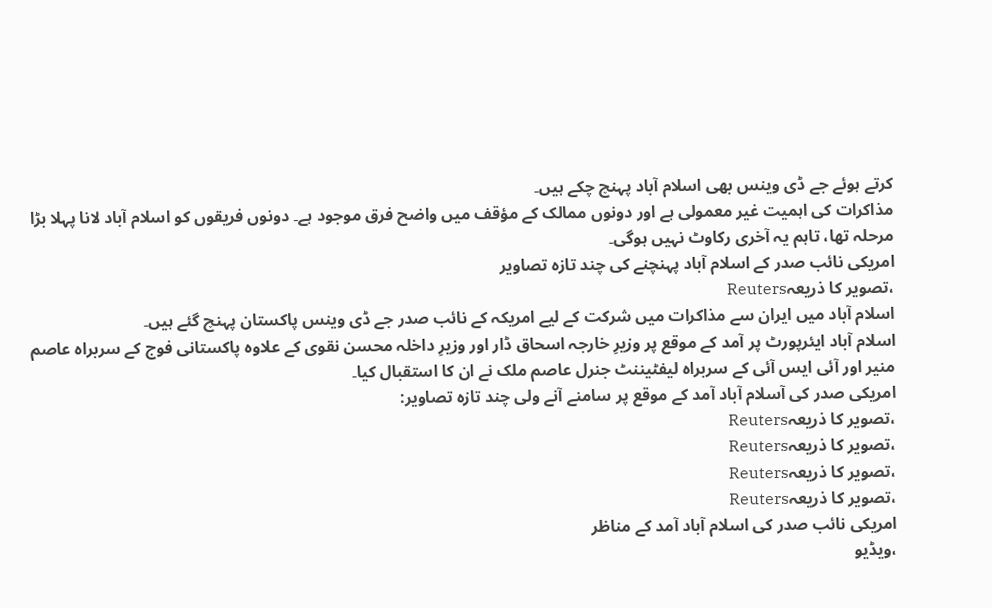کرتے ہوئے جے ڈی وینس بھی اسلام آباد پہنچ چکے ہیں۔
مذاکرات کی اہمیت غیر معمولی ہے اور دونوں ممالک کے مؤقف میں واضح فرق موجود ہے۔ دونوں فریقوں کو اسلام آباد لانا پہلا بڑا مرحلہ تھا، تاہم یہ آخری رکاوٹ نہیں ہوگی۔
امریکی نائب صدر کے اسلام آباد پہنچنے کی چند تازہ تصاویر
،تصویر کا ذریعہReuters
اسلام آباد میں ایران سے مذاکرات میں شرکت کے لیے امریکہ کے نائب صدر جے ڈی وینس پاکستان پہنچ گئے ہیں۔
اسلام آباد ایئرپورٹ پر آمد کے موقع پر وزیرِ خارجہ اسحاق ڈار اور وزیرِ داخلہ محسن نقوی کے علاوہ پاکستانی فوج کے سربراہ عاصم منیر اور آئی ایس آئی کے سربراہ لیفٹیننٹ جنرل عاصم ملک نے ان کا استقبال کیا۔
امریکی صدر کی آسلام آباد آمد کے موقع پر سامنے آنے ولی چند تازہ تصاویر:
،تصویر کا ذریعہReuters
،تصویر کا ذریعہReuters
،تصویر کا ذریعہReuters
،تصویر کا ذریعہReuters
امریکی نائب صدر کی اسلام آباد آمد کے مناظر
،ویڈیو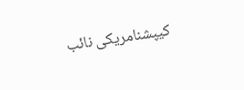کیپشنامریکی نائب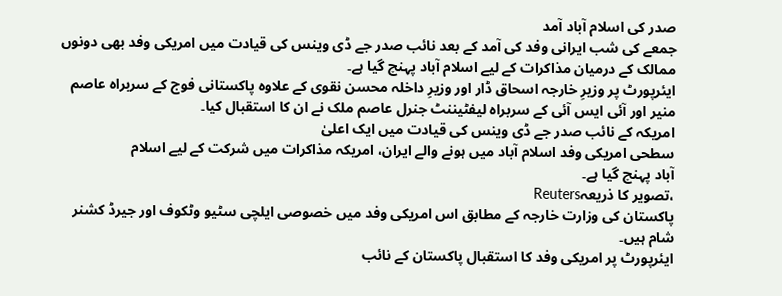صدر کی اسلام آباد آمد
جمعے کی شب ایرانی وفد کی آمد کے بعد نائب صدر جے ڈی وینس کی قیادت میں امریکی وفد بھی دونوں ممالک کے درمیان مذاکرات کے لیے اسلام آباد پہنچ گیا ہے۔
ایئرپورٹ پر وزیرِ خارجہ اسحاق ڈار اور وزیرِ داخلہ محسن نقوی کے علاوہ پاکستانی فوج کے سربراہ عاصم منیر اور آئی ایس آئی کے سربراہ لیفٹیننٹ جنرل عاصم ملک نے ان کا استقبال کیا۔
امریکہ کے نائب صدر جے ڈی وینس کی قیادت میں ایک اعلیٰ
سطحی امریکی وفد اسلام آباد میں ہونے والے ایران، امریکہ مذاکرات میں شرکت کے لیے اسلام
آباد پہنچ گیا ہے۔
،تصویر کا ذریعہReuters
پاکستان کی وزارت خارجہ کے مطابق اس امریکی وفد میں خصوصی ایلچی سٹیو وٹکوف اور جیرڈ کشنر شام ہیں۔
ایئرپورٹ پر امریکی وفد کا استقبال پاکستان کے نائب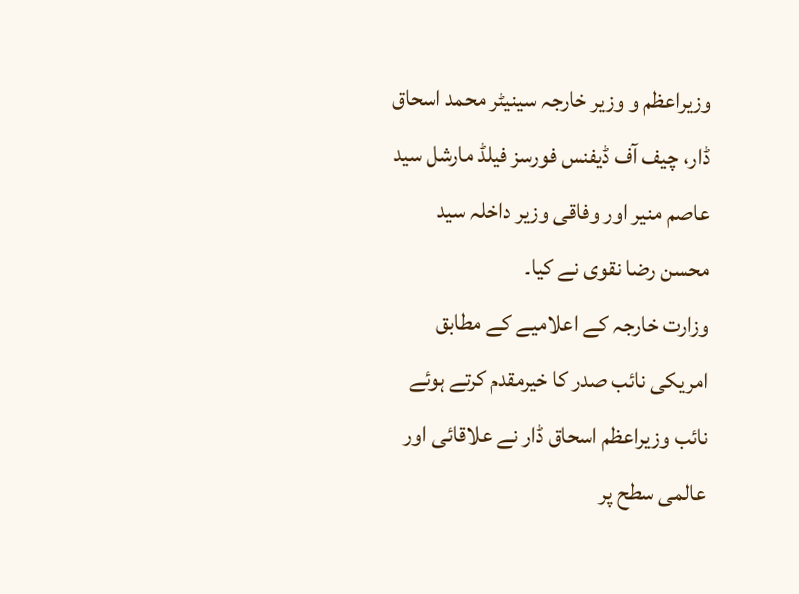وزیراعظم و وزیر خارجہ سینیٹر محمد اسحاق ڈار، چیف آف ڈیفنس فورسز فیلڈ مارشل سید عاصم منیر اور وفاقی وزیر داخلہ سید محسن رضا نقوی نے کیا۔
وزارت خارجہ کے اعلامیے کے مطابق امریکی نائب صدر کا خیرمقدم کرتے ہوئے نائب وزیراعظم اسحاق ڈار نے علاقائی اور عالمی سطح پر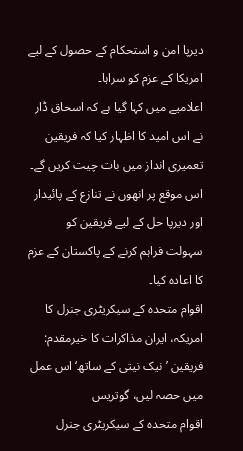دیرپا امن و استحکام کے حصول کے لیے امریکا کے عزم کو سراہا۔
اعلامیے میں کہا گیا ہے کہ اسحاق ڈار نے اس امید کا اظہار کیا کہ فریقین تعمیری انداز میں بات چیت کریں گے۔ اس موقع پر انھوں نے تنازع کے پائیدار اور دیرپا حل کے لیے فریقین کو سہولت فراہم کرنے کے پاکستان کے عزم کا اعادہ کیا۔
اقوام متحدہ کے سیکریٹری جنرل کا امریکہ، ایران مذاکرات کا خیرمقدم: فریقین ’نیک نیتی کے ساتھ‘ اس عمل میں حصہ لیں، گوتریس
اقوام متحدہ کے سیکریٹری جنرل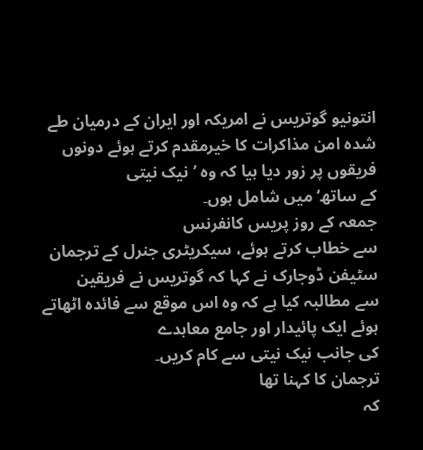انتونیو گوتریس نے امریکہ اور ایران کے درمیان طے
شدہ امن مذاکرات کا خیرمقدم کرتے ہوئے دونوں فریقوں پر زور دیا ہیا کہ وہ ’نیک نیتی
کے ساتھ‘ میں شامل ہوں۔
جمعہ کے روز پریس کانفرنس
سے خطاب کرتے ہوئے، سیکریٹری جنرل کے ترجمان سٹیفن ڈوجارک نے کہا کہ گوتریس نے فریقین
سے مطالبہ کیا ہے کہ وہ اس موقع سے فائدہ اٹھاتے ہوئے ایک پائیدار اور جامع معاہدے
کی جانب نیک نیتی سے کام کریں۔
ترجمان کا کہنا تھا
کہ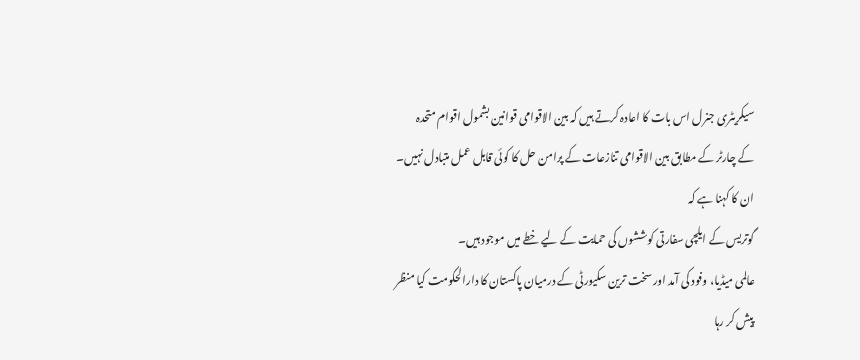سیکریٹری جنرل اس بات کا اعادہ کرتے ہیں کہ بین الاقوامی قوانین بشمول اقوام متحدہ
کے چارٹر کے مطابق بین الاقوامی تنازعات کے پرامن حل کا کوئی قابل عمل متبادل نہیں۔
ان کا کہنا ہے کہ
گوتریس کے ایلچی سفارتی کوششوں کی حمایت کے لیے خطے میں موجود ہیں۔
عالمی میڈیا، وفود کی آمد اور سخت ترین سکیورٹی کے درمیان پاکستان کا دارالحکومت کیا منظر پیش کر رہا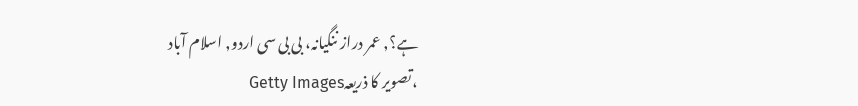ہے؟, عمر دراز ننگیانہ، بی بی سی اردو, اسلام آباد
،تصویر کا ذریعہGetty Images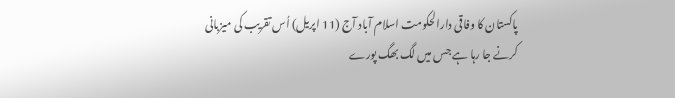پاکستان کا وفاقی دارالحکومت اسلام آباد آج (11 اپریل) اُس تقریب کی میزبانی کرنے جا رہا ہے جس میں لگ بھگ پورے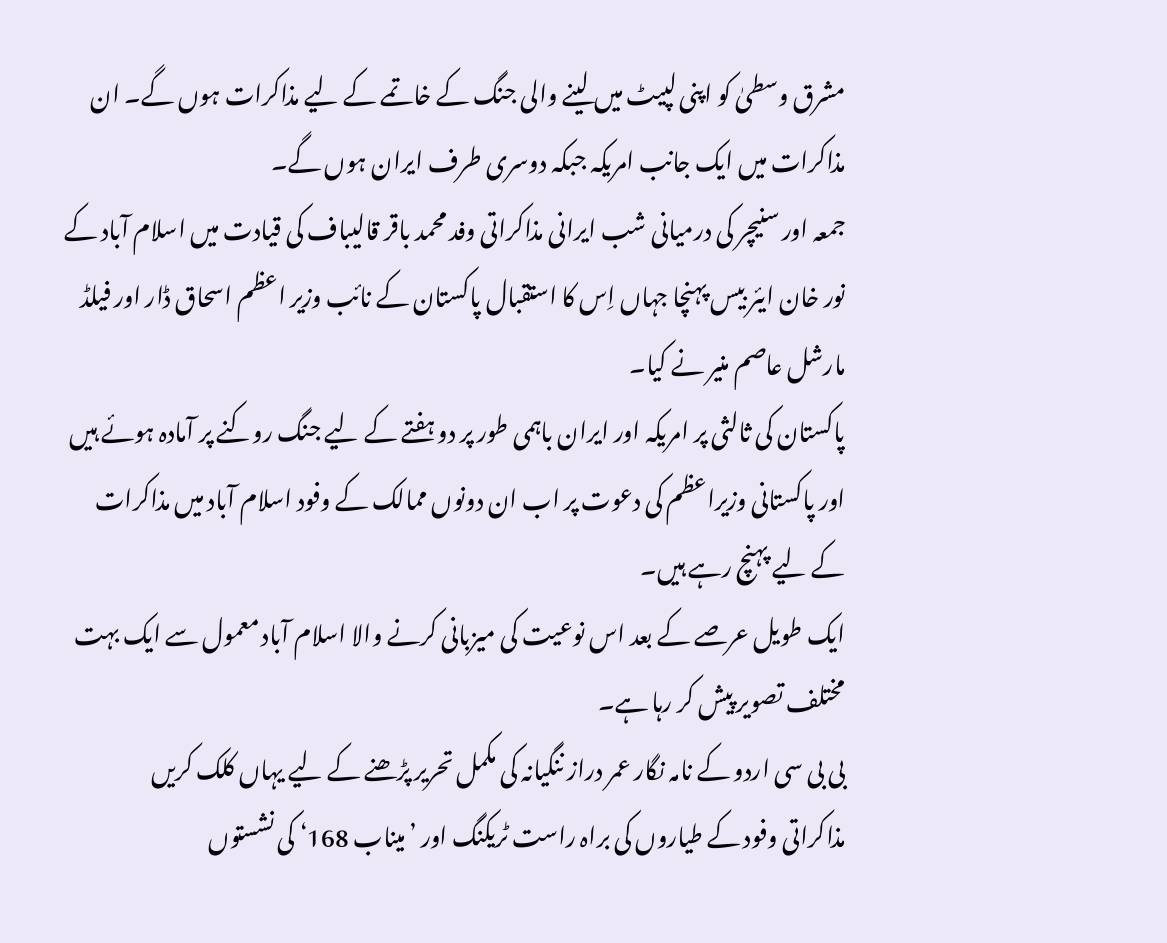مشرق وسطیٰ کو اپنی لپیٹ میں لینے والی جنگ کے خاتمے کے لیے مذاکرات ہوں گے۔ ان مذاکرات میں ایک جانب امریکہ جبکہ دوسری طرف ایران ہوں گے۔
جمعہ اور سنیچر کی درمیانی شب ایرانی مذاکراتی وفد محمد باقر قالیباف کی قیادت میں اسلام آباد کے نور خان ایئر بیس پہنچا جہاں اِس کا استقبال پاکستان کے نائب وزیر اعظم اسحاق ڈار اور فیلڈ مارشل عاصم منیر نے کیا۔
پاکستان کی ثالثی پر امریکہ اور ایران باہمی طور پر دو ہفتے کے لیے جنگ روکنے پر آمادہ ہوئے ہیں اور پاکستانی وزیراعظم کی دعوت پر اب ان دونوں ممالک کے وفود اسلام آباد میں مذاکرات کے لیے پہنچ رہے ہیں۔
ایک طویل عرصے کے بعد اس نوعیت کی میزبانی کرنے والا اسلام آباد معمول سے ایک بہت مختلف تصویر پیش کر رہا ہے۔
بی بی سی اردو کے نامہ نگار عمر دراز ننگیانہ کی مکمل تحریر پڑھنے کے لیے یہاں کلک کریں
مذاکراتی وفود کے طیاروں کی براہ راست ٹریکنگ اور ’میناب 168‘ کی نشستوں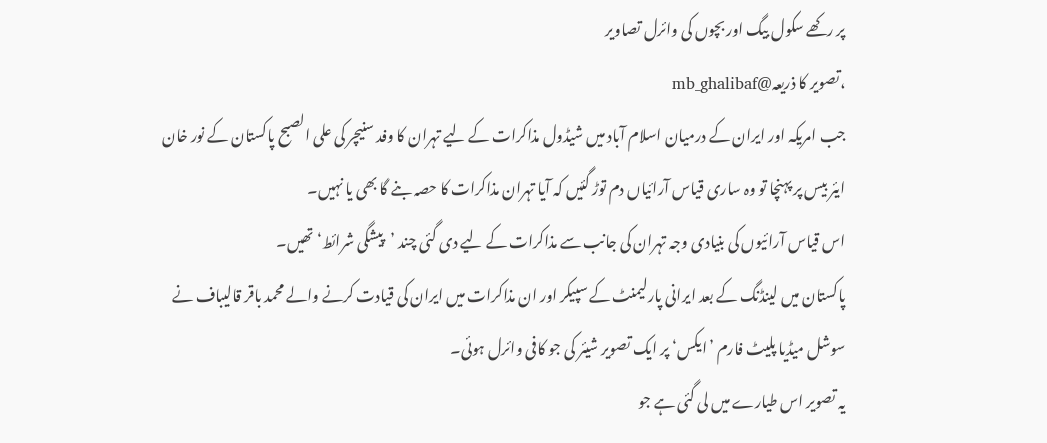پر رکھے سکول بیگ اور بچوں کی وائرل تصاویر
،تصویر کا ذریعہ@mb_ghalibaf
جب امریکہ اور ایران کے درمیان اسلام آباد میں شیڈول مذاکرات کے لیے تہران کا وفد سنیچر کی علی الصبح پاکستان کے نور خان ایئر بیس پر پہنچا تو وہ ساری قیاس آرائیاں دم توڑ گئیں کہ آیا تہران مذاکرات کا حصہ بنے گا بھی یا نہیں۔
اس قیاس آرائیوں کی بنیادی وجہ تہران کی جانب سے مذاکرات کے لیے دی گئی چند ’پیشگی شرائط‘ تھیں۔
پاکستان میں لینڈنگ کے بعد ایرانی پارلیمنٹ کے سپیکر اور ان مذاکرات میں ایران کی قیادت کرنے والے محمد باقر قالیباف نے سوشل میڈیا پلیٹ فارم ’ایکس‘ پر ایک تصویر شیئر کی جو کافی وائرل ہوئی۔
یہ تصویر اس طیارے میں لی گئی ہے جو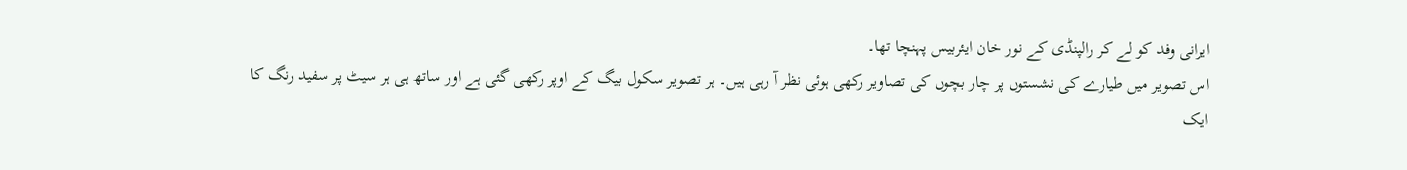ایرانی وفد کو لے کر رالپنڈی کے نور خان ایئربیس پہنچا تھا۔
اس تصویر میں طیارے کی نشستوں پر چار بچوں کی تصاویر رکھی ہوئی نظر آ رہی ہیں۔ ہر تصویر سکول بیگ کے اوپر رکھی گئی ہے اور ساتھ ہی ہر سیٹ پر سفید رنگ کا ایک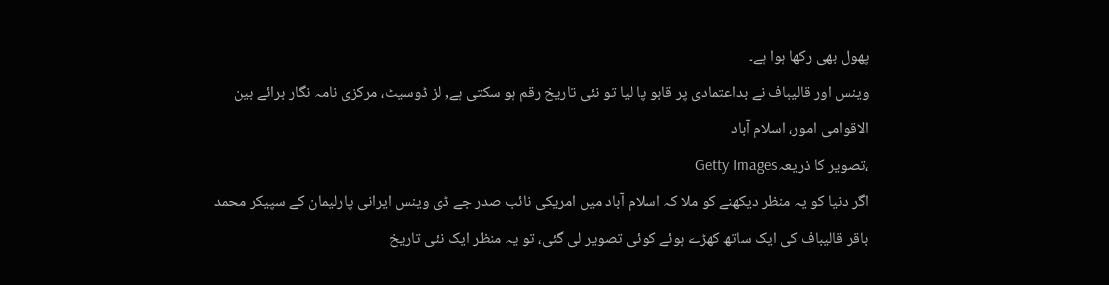پھول بھی رکھا ہوا ہے۔
وینس اور قالیباف نے بداعتمادی پر قابو پا لیا تو نئی تاریخ رقم ہو سکتی ہے, لز ڈوسیٹ، مرکزی نامہ نگار برائے بین الاقوامی امور، اسلام آباد
،تصویر کا ذریعہGetty Images
اگر دنیا کو یہ منظر دیکھنے کو ملا کہ اسلام آباد میں امریکی نائب صدر جے ڈی وینس ایرانی پارلیمان کے سپیکر محمد باقر قالیباف کی ایک ساتھ کھڑے ہوئے کوئی تصویر لی گئی، تو یہ منظر ایک نئی تاریخ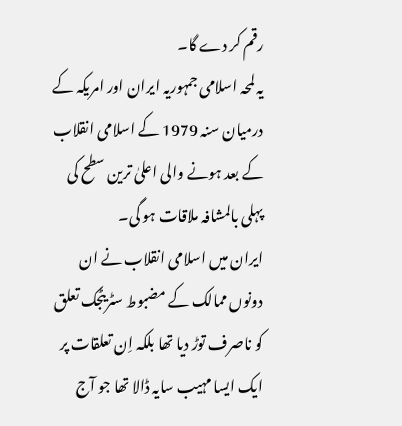رقم کر دے گا۔
یہ لمحہ اسلامی جمہوریہ ایران اور امریکہ کے درمیان سنہ 1979 کے اسلامی انقلاب کے بعد ہونے والی اعلیٰ ترین سطح کی پہلی بالمشافہ ملاقات ہو گی۔
ایران میں اسلامی انقلاب نے ان دونوں ممالک کے مضبوط سٹریٹجک تعلق کو ناصرف توڑ دیا تھا بلکہ اِن تعلقات پر ایک ایسا مہیب سایہ ڈالا تھا جو آج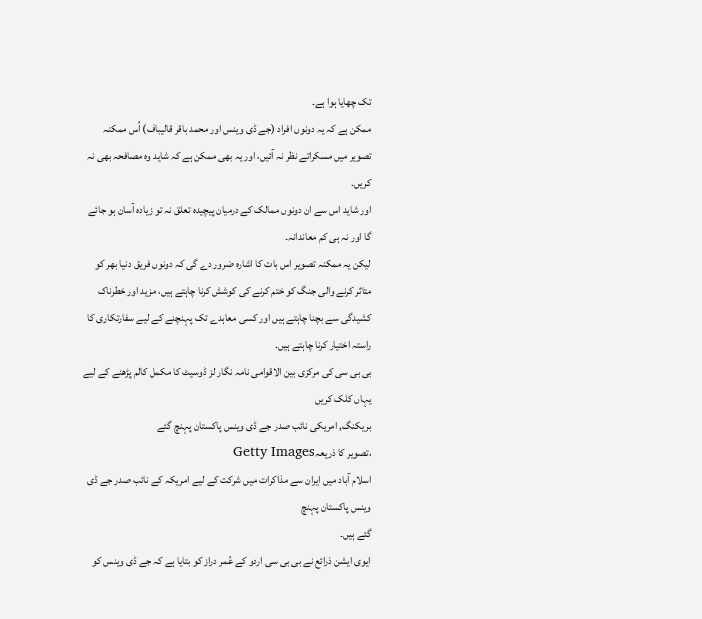تک چھایا ہوا ہے۔
ممکن ہے کہ یہ دونوں افراد (جے ڈی وینس اور محمد باقر قالیباف) اُس ممکنہ تصویر میں مسکراتے نظر نہ آئیں، اور یہ بھی ممکن ہے کہ شاید وہ مصافحہ بھی نہ کریں۔
اور شاید اس سے ان دونوں ممالک کے درمیان پیچیدہ تعلق نہ تو زیادہ آسان ہو جائے گا اور نہ ہی کم معاندانہ۔
لیکن یہ ممکنہ تصویر اس بات کا اشارہ ضرور دے گی کہ دونوں فریق دنیا بھر کو متاثر کرنے والی جنگ کو ختم کرنے کی کوشش کرنا چاہتے ہیں، مزید اور خطرناک کشیدگی سے بچنا چاہتے ہیں اور کسی معاہدے تک پہنچنے کے لیے سفارتکاری کا راستہ اختیار کرنا چاہتے ہیں۔
بی بی سی کی مرکزی بین الاقوامی نامہ نگار لز ڈوسیٹ کا مکمل کالم پڑھنے کے لیے یہاں کلک کریں
بریکنگ, امریکی نائب صدر جے ڈی وینس پاکستان پہنچ گئے
،تصویر کا ذریعہGetty Images
اسلام آباد میں ایران سے مذاکرات میں شرکت کے لیے امریکہ کے نائب صدر جے ڈی وینس پاکستان پہنچ
گئے ہیں۔
ایوی ایشن ذرائع نے بی بی سی اردو کے عُمر دراز کو بتایا ہے کہ جے ڈی وینس کو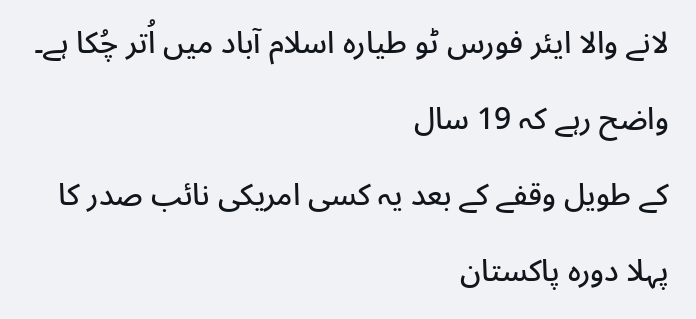لانے والا ایئر فورس ٹو طیارہ اسلام آباد میں اُتر چُکا ہے۔
واضح رہے کہ 19 سال
کے طویل وقفے کے بعد یہ کسی امریکی نائب صدر کا پہلا دورہ پاکستان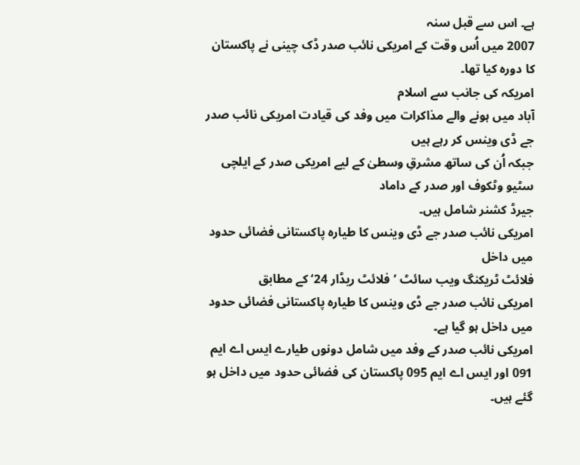ہے۔ اس سے قبل سنہ
2007 میں اُس وقت کے امریکی نائب صدر ڈک چینی نے پاکستان کا دورہ کیا تھا۔
امریکہ کی جانب سے اسلام
آباد میں ہونے والے مذاکرات میں وفد کی قیادت امریکی نائب صدر جے ڈی وینس کر رہے ہیں
جبکہ اُن کی ساتھ مشرقِ وسطیٰ کے لیے امریکی صدر کے ایلچی سٹیو وٹکوف اور صدر کے داماد
جیرڈ کشنر شامل ہیں۔
امریکی نائب صدر جے ڈی وینس کا طیارہ پاکستانی فضائی حدود میں داخل
فلائٹ ٹریکنگ ویب سائٹ ’فلائٹ ریڈار 24‘ کے مطابق
امریکی نائب صدر جے ڈی وینس کا طیارہ پاکستانی فضائی حدود میں داخل ہو گیا ہے۔
امریکی نائب صدر کے وفد میں شامل دونوں طیارے ایس اے ایم 091 اور ایس اے ایم 095 پاکستان کی فضائی حدود میں داخل ہو گئے ہیں۔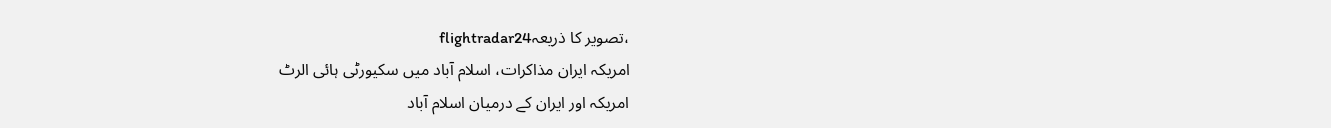،تصویر کا ذریعہflightradar24
امریکہ ایران مذاکرات، اسلام آباد میں سکیورٹی ہائی الرٹ
امریکہ اور ایران کے درمیان اسلام آباد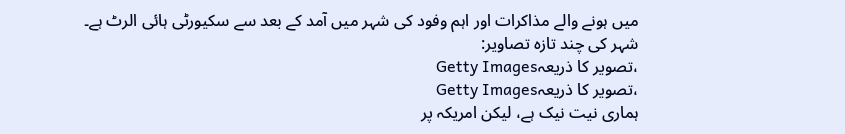میں ہونے والے مذاکرات اور اہم وفود کی شہر میں آمد کے بعد سے سکیورٹی ہائی الرٹ ہے۔
شہر کی چند تازہ تصاویر:
،تصویر کا ذریعہGetty Images
،تصویر کا ذریعہGetty Images
ہماری نیت نیک ہے، لیکن امریکہ پر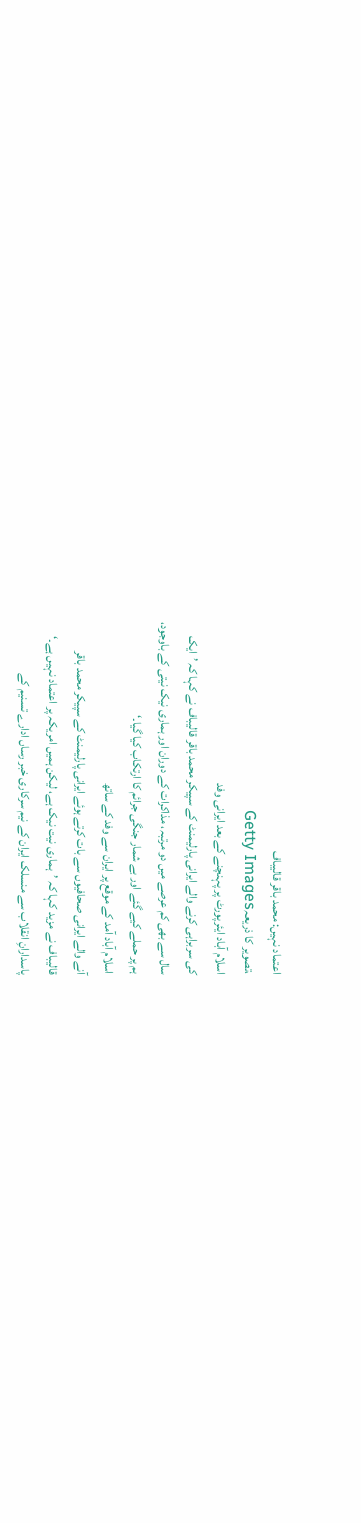اعتماد نہیں: محمد باقر قالیباف
،تصویر کا ذریعہGetty Images
اسلام آباد ایئرپورٹ پر پہنچنے کے بعد ایرانی وفد
کی سربراہی کرنے والے ایرانی پارلیمنٹ کے سپیکر محمد باقر قالیباف نے کہا کہ ’ایک
سال سے بھی کم عرصے میں دو مرتبہ، مذاکرات کے دوران اور ہماری نیک نیتی کے باوجود،
ہم پر حملے کیے گئے اور بے شمار جنگی جرائم کا ارتکاب کیا گیا۔‘
اسلام آباد آمد کے موقع پر ایران سے وفد کے ساتھ
آنے والے ایرانی صحافیوں سے بات کرتے ہوئے ایرانی پارلیمنٹ کے سپیکر محمد باقر
قالیباف نے مزید کہا کہ ’ہماری نیت نیک ہے، لیکن ہمیں امریکہ پر اعتماد نہیں ہے۔‘
پاسدارانِ انقلاب سے منسلک ایران کے نیم سرکاری خبر رساں ادارے تسنیم کے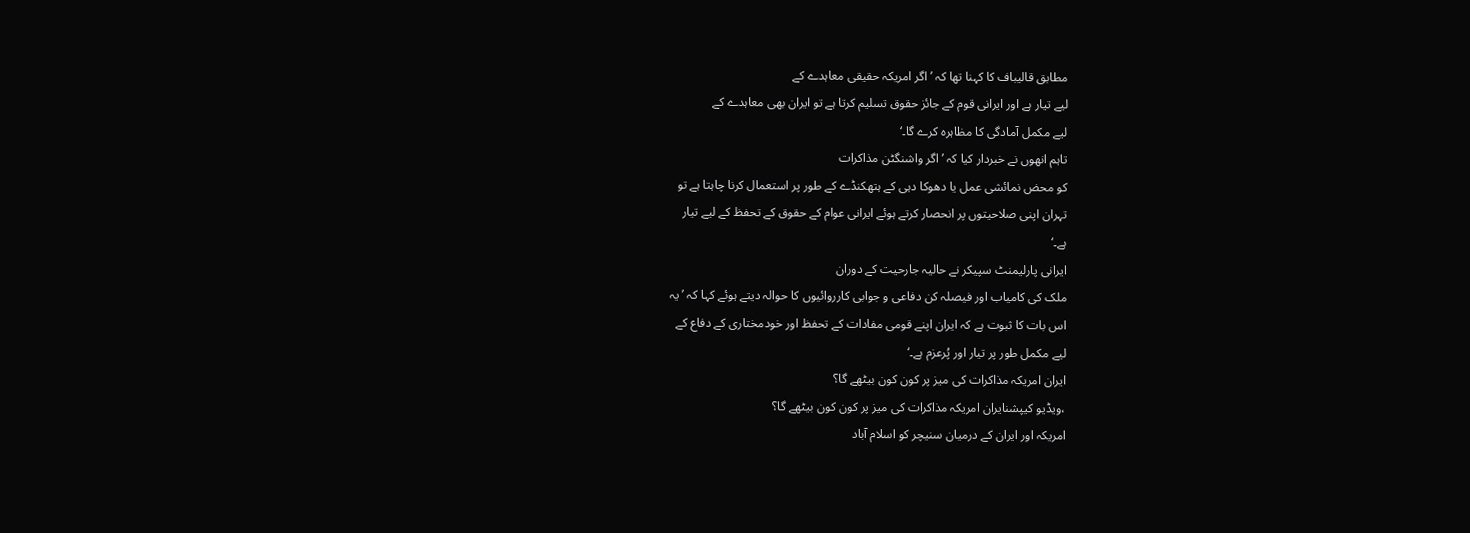مطابق قالیباف کا کہنا تھا کہ ’اگر امریکہ حقیقی معاہدے کے
لیے تیار ہے اور ایرانی قوم کے جائز حقوق تسلیم کرتا ہے تو ایران بھی معاہدے کے
لیے مکمل آمادگی کا مظاہرہ کرے گا۔‘
تاہم انھوں نے خبردار کیا کہ ’اگر واشنگٹن مذاکرات
کو محض نمائشی عمل یا دھوکا دہی کے ہتھکنڈے کے طور پر استعمال کرنا چاہتا ہے تو
تہران اپنی صلاحیتوں پر انحصار کرتے ہوئے ایرانی عوام کے حقوق کے تحفظ کے لیے تیار
ہے۔‘
ایرانی پارلیمنٹ سپیکر نے حالیہ جارحیت کے دوران
ملک کی کامیاب اور فیصلہ کن دفاعی و جوابی کارروائیوں کا حوالہ دیتے ہوئے کہا کہ ’یہ
اس بات کا ثبوت ہے کہ ایران اپنے قومی مفادات کے تحفظ اور خودمختاری کے دفاع کے
لیے مکمل طور پر تیار اور پُرعزم ہے۔‘
ایران امریکہ مذاکرات کی میز پر کون کون بیٹھے گا؟
،ویڈیو کیپشنایران امریکہ مذاکرات کی میز پر کون کون بیٹھے گا؟
امریکہ اور ایران کے درمیان سنیچر کو اسلام آباد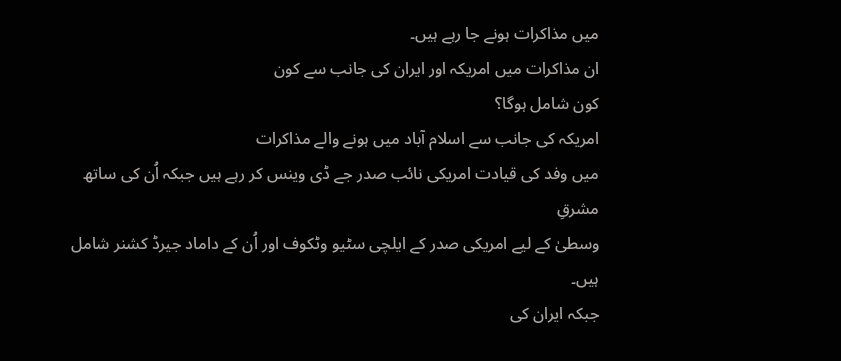میں مذاکرات ہونے جا رہے ہیں۔
ان مذاکرات میں امریکہ اور ایران کی جانب سے کون
کون شامل ہوگا؟
امریکہ کی جانب سے اسلام آباد میں ہونے والے مذاکرات
میں وفد کی قیادت امریکی نائب صدر جے ڈی وینس کر رہے ہیں جبکہ اُن کی ساتھ مشرقِ
وسطیٰ کے لیے امریکی صدر کے ایلچی سٹیو وٹکوف اور اُن کے داماد جیرڈ کشنر شامل
ہیں۔
جبکہ ایران کی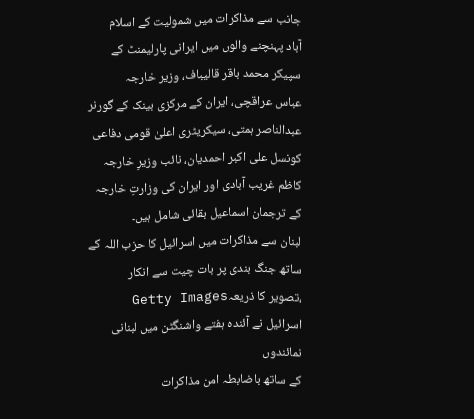جانب سے مذاکرات میں شمولیت کے اسلام
آباد پہنچنے والوں میں ایرانی پارلیمنٹ کے سپیکر محمد باقر قالیباف، وزیر خارجہ
عباس عراقچی، ایران کے مرکزی بینک کے گورنر عبدالناصر ہمتی، سیکریٹری اعلیٰ قومی دفاعی
کونسل علی اکبر احمدیان، نائب وزیرِ خارجہ کاظم غریب آبادی اور ایران کی وزارتِ خارجہ
کے ترجمان اسماعیل بقائی شامل ہیں۔
لبنان سے مذاکرات میں اسرائیل کا حزب اللہ کے ساتھ جنگ بندی پر بات چیت سے انکار
،تصویر کا ذریعہGetty Images
اسرائیل نے آئندہ ہفتے واشنگٹن میں لبنانی نمائندوں
کے ساتھ باضابطہ امن مذاکرات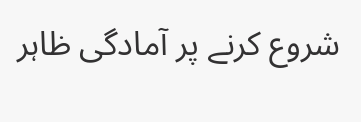شروع کرنے پر آمادگی ظاہر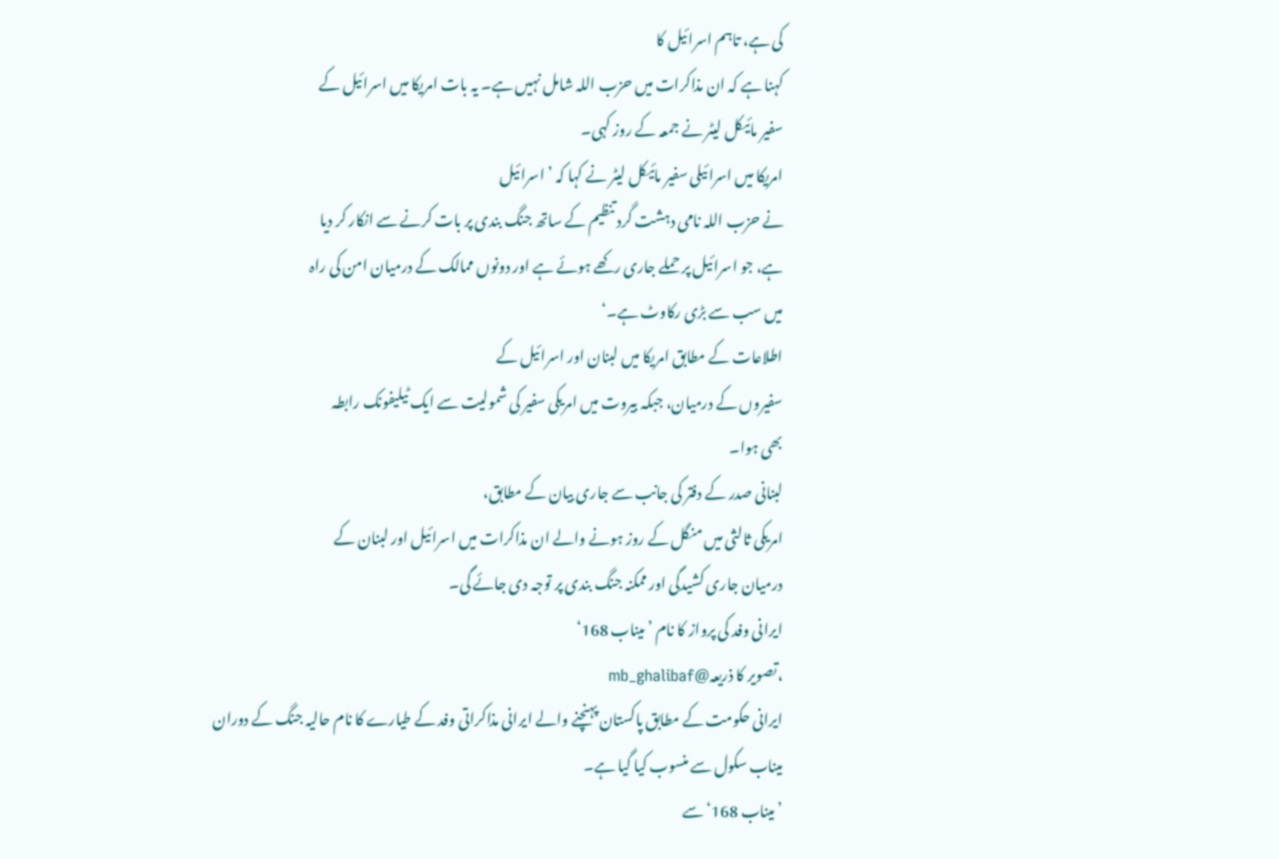کی ہے، تاہم اسرائیل کا
کہنا ہے کہ ان مذاکرات میں حزب اللہ شامل نہیں ہے۔ یہ بات امریکا میں اسرائیل کے
سفیر مائیکل لیٹر نے جمعہ کے روز کہی۔
امریکا میں اسرائیلی سفیر مائیکل لیٹر نے کہا کہ ’اسرائیل
نے حزب اللہ نامی دہشت گرد تنظیم کے ساتھ جنگ بندی پر بات کرنے سے انکار کر دیا
ہے، جو اسرائیل پر حملے جاری رکھے ہوئے ہے اور دونوں ممالک کے درمیان امن کی راہ
میں سب سے بڑی رکاوٹ ہے۔‘
اطلاعات کے مطابق امریکا میں لبنان اور اسرائیل کے
سفیروں کے درمیان، جبکہ بیروت میں امریکی سفیر کی شمولیت سے ایک ٹیلیفونک رابطہ
بھی ہوا۔
لبنانی صدر کے دفتر کی جانب سے جاری بیان کے مطابق،
امریکی ثالثی میں منگل کے روز ہونے والے ان مذاکرات میں اسرائیل اور لبنان کے
درمیان جاری کشیدگی اور ممکنہ جنگ بندی پر توجہ دی جائے گی۔
ایرانی وفد کی پرواز کا نام ’میناب 168‘
،تصویر کا ذریعہ@mb_ghalibaf
ایرانی حکومت کے مطابق پاکستان پہنچنے والے ایرانی مذاکراتی وفد کے طیارے کا نام حالیہ جنگ کے دوران میناب سکول سے منسوب کیا گیا ہے۔
’میناب 168‘ سے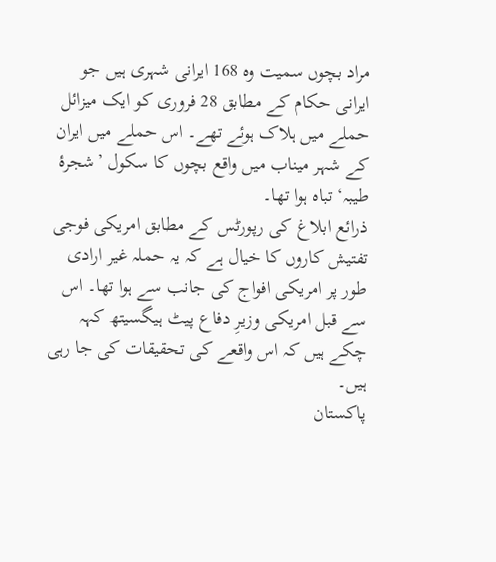مراد بچوں سمیت وہ 168 ایرانی شہری ہیں جو ایرانی حکام کے مطابق 28 فروری کو ایک میزائل حملے میں ہلاک ہوئے تھے۔ اس حملے میں ایران کے شہر میناب میں واقع بچوں کا سکول ’شجرۂ طیبہ‘ تباہ ہوا تھا۔
ذرائع ابلاغ کی رپورٹس کے مطابق امریکی فوجی تفتیش کاروں کا خیال ہے کہ یہ حملہ غیر ارادی طور پر امریکی افواج کی جانب سے ہوا تھا۔ اس سے قبل امریکی وزیرِ دفاع پیٹ ہیگسیتھ کہہ چکے ہیں کہ اس واقعے کی تحقیقات کی جا رہی ہیں۔
پاکستان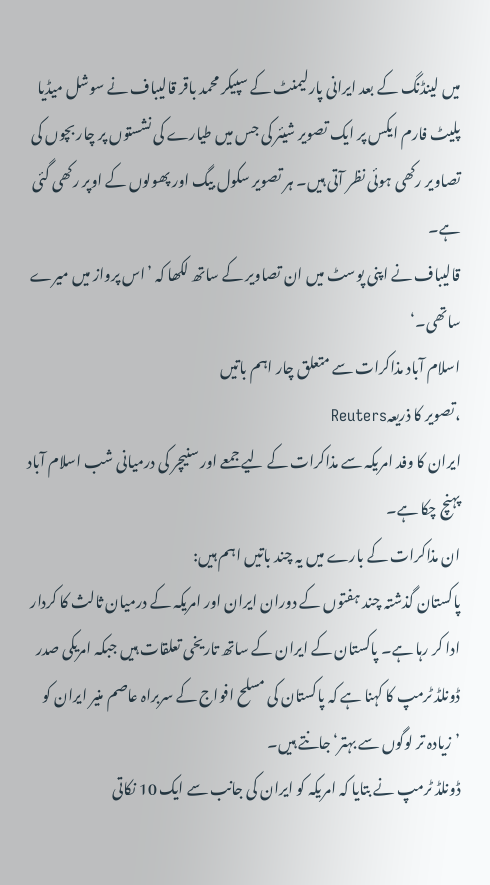میں لینڈنگ کے بعد ایرانی پارلیمنٹ کے سپیکر محمد باقر قالیباف نے سوشل میڈیا پلیٹ فارم ایکس پر ایک تصویر شیئر کی جس میں طیارے کی نشستوں پر چار بچوں کی تصاویر رکھی ہوئی نظر آتی ہیں۔ ہر تصویر سکول بیگ اور پھولوں کے اوپر رکھی گئی ہے۔
قالیباف نے اپنی پوسٹ میں ان تصاویر کے ساتھ لکھا کہ ’اس پرواز میں میرے ساتھی۔‘
اسلام آباد مذاکرات سے متعلق چار اہم باتیں
،تصویر کا ذریعہReuters
ایران کا وفد امریکہ سے مذاکرات کے لیے جمعے اور سنیچر کی درمیانی شب اسلام آباد پہنچ چکا ہے۔
ان مذاکرات کے بارے میں یہ چند باتیں اہم ہیں:
پاکستان گذشتہ چند ہفتوں کے دوران ایران اور امریکہ کے درمیان ثالث کا کردار ادا کر رہا ہے۔ پاکستان کے ایران کے ساتھ تاریخی تعلقات ہیں جبکہ امریکی صدر ڈونلڈ ٹرمپ کا کہنا ہے کہ پاکستان کی مسلح افواج کے سربراہ عاصم منیر ایران کو ’زیادہ تر لوگوں سے بہتر‘ جانتے ہیں۔
ڈونلڈ ٹرمپ نے بتایا کہ امریکہ کو ایران کی جانب سے ایک 10 نکاتی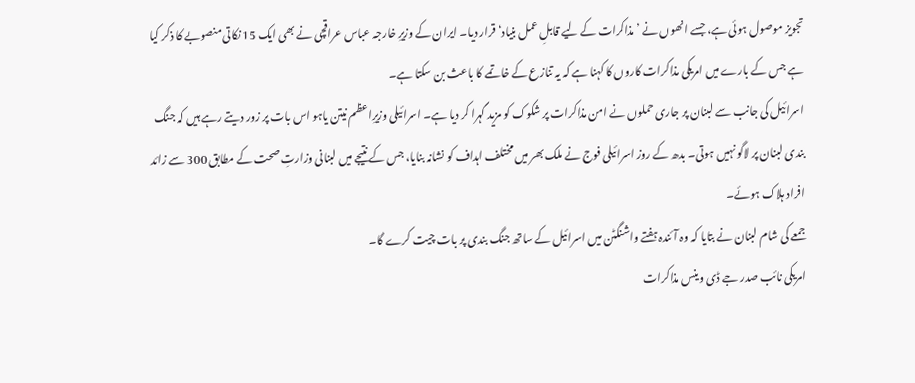تجویز موصول ہوئی ہے، جسے انھوں نے ’مذاکرات کے لیے قابلِ عمل بنیاد‘ قرار دیا۔ ایران کے وزیرِ خارجہ عباس عراقچی نے بھی ایک 15 نکاتی منصوبے کا ذکر کیا ہے جس کے بارے میں امریکی مذاکرات کاروں کا کہنا ہے کہ یہ تنازع کے خاتمے کا باعث بن سکتا ہے۔
اسرائیل کی جانب سے لبنان پر جاری حملوں نے امن مذاکرات پر شکوک کو مزید گہرا کر دیا ہے۔ اسرائیلی وزیرِاعظم نیتن یاہو اس بات پر زور دیتے رہے ہیں کہ جنگ بندی لبنان پر لاگو نہیں ہوتی۔ بدھ کے روز اسرائیلی فوج نے ملک بھر میں مختلف اہداف کو نشانہ بنایا، جس کے نتیجے میں لبنانی وزارتِ صحت کے مطابق 300 سے زائد افراد ہلاک ہوئے۔
جمعے کی شام لبنان نے بتایا کہ وہ آئندہ ہفتے واشنگٹن میں اسرائیل کے ساتھ جنگ بندی پر بات چیت کرے گا۔
امریکی نائب صدر جے ڈی وینس مذاکرات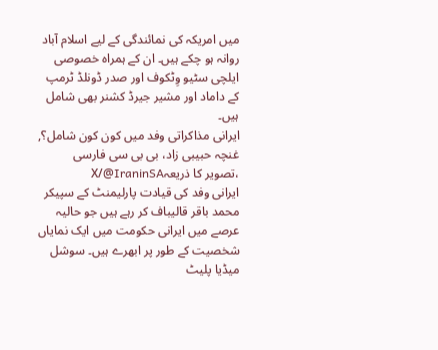میں امریکہ کی نمائندگی کے لیے اسلام آباد روانہ ہو چکے ہیں۔ ان کے ہمراہ خصوصی ایلچی سٹیو وِٹکوف اور صدر ڈونلڈ ٹرمپ کے داماد اور مشیر جیرڈ کشنر بھی شامل ہیں۔
ایرانی مذاکراتی وفد میں کون کون شامل؟, غنچہ حبیبی زاد، بی بی سی فارسی
،تصویر کا ذریعہX/@IraninSA
ایرانی وفد کی قیادت پارلیمنٹ کے سپیکر محمد باقر قالیباف کر رہے ہیں جو حالیہ عرصے میں ایرانی حکومت میں ایک نمایاں شخصیت کے طور پر ابھرے ہیں۔ سوشل میڈیا پلیٹ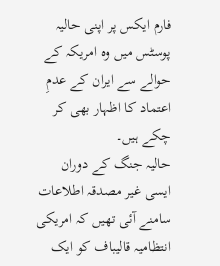فارم ایکس پر اپنی حالیہ پوسٹس میں وہ امریکہ کے حوالے سے ایران کے عدمِ اعتماد کا اظہار بھی کر چکے ہیں۔
حالیہ جنگ کے دوران ایسی غیر مصدقہ اطلاعات سامنے آئی تھیں کہ امریکی انتظامیہ قالیباف کو ایک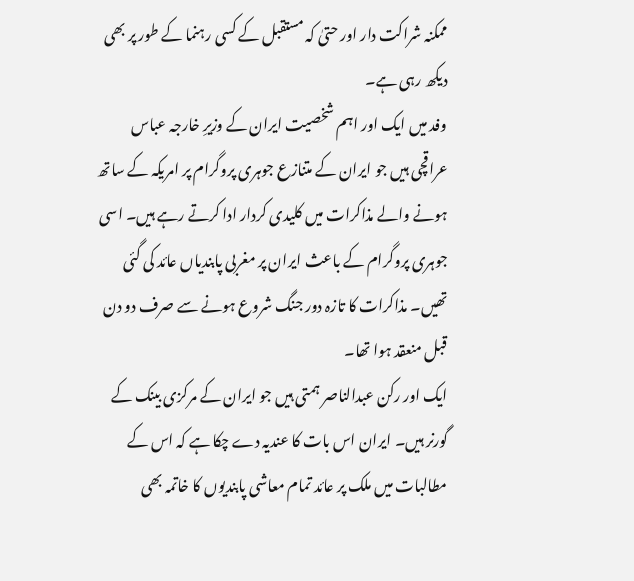ممکنہ شراکت دار اور حتیٰ کہ مستقبل کے کسی رہنما کے طور پر بھی دیکھ رہی ہے۔
وفد میں ایک اور اہم شخصیت ایران کے وزیرِ خارجہ عباس عراقچی ہیں جو ایران کے متنازع جوہری پروگرام پر امریکہ کے ساتھ ہونے والے مذاکرات میں کلیدی کردار ادا کرتے رہے ہیں۔ اسی جوہری پروگرام کے باعث ایران پر مغربی پابندیاں عائد کی گئی تھیں۔ مذاکرات کا تازہ دور جنگ شروع ہونے سے صرف دو دن قبل منعقد ہوا تھا۔
ایک اور رکن عبدالناصر ہمتی ہیں جو ایران کے مرکزی بینک کے گورنر ہیں۔ ایران اس بات کا عندیہ دے چکا ہے کہ اس کے مطالبات میں ملک پر عائد تمام معاشی پابندیوں کا خاتمہ بھی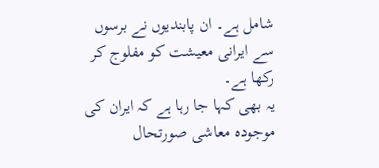شامل ہے۔ ان پابندیوں نے برسوں سے ایرانی معیشت کو مفلوج کر رکھا ہے۔
یہ بھی کہا جا رہا ہے کہ ایران کی موجودہ معاشی صورتحال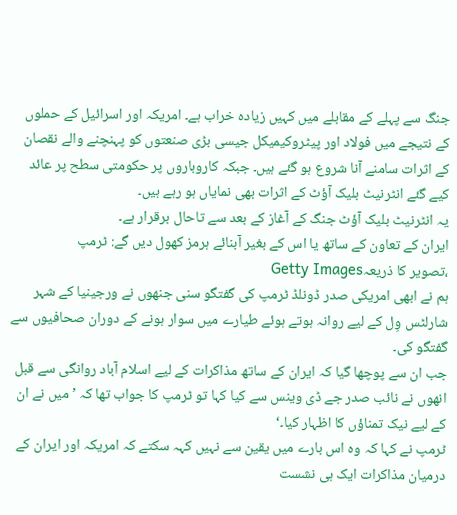جنگ سے پہلے کے مقابلے میں کہیں زیادہ خراب ہے۔ امریکہ اور اسرائیل کے حملوں کے نتیجے میں فولاد اور پیٹروکیمیکل جیسی بڑی صنعتوں کو پہنچنے والے نقصان کے اثرات سامنے آنا شروع ہو گئے ہیں۔ جبکہ کاروباروں پر حکومتی سطح پر عائد کیے گئے انٹرنیٹ بلیک آؤٹ کے اثرات بھی نمایاں ہو رہے ہیں۔
یہ انٹرنیٹ بلیک آؤٹ جنگ کے آغاز کے بعد سے تاحال برقرار ہے۔
ایران کے تعاون کے ساتھ یا اس کے بغیر آبنائے ہرمز کھول دیں گے: ٹرمپ
،تصویر کا ذریعہGetty Images
ہم نے ابھی امریکی صدر ڈونلڈ ٹرمپ کی گفتگو سنی جنھوں نے ورجینیا کے شہر شارلٹس وِل کے لیے روانہ ہوتے ہوئے طیارے میں سوار ہونے کے دوران صحافیوں سے گفتگو کی۔
جب ان سے پوچھا گیا کہ ایران کے ساتھ مذاکرات کے لیے اسلام آباد روانگی سے قبل انھوں نے نائب صدر جے ڈی وینس سے کیا کہا تو ٹرمپ کا جواب تھا کہ ’میں نے ان کے لیے نیک تمناؤں کا اظہار کیا۔‘
ٹرمپ نے کہا کہ وہ اس بارے میں یقین سے نہیں کہہ سکتے کہ امریکہ اور ایران کے درمیان مذاکرات ایک ہی نشست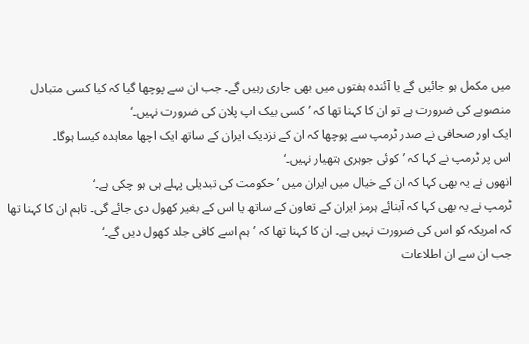میں مکمل ہو جائیں گے یا آئندہ ہفتوں میں بھی جاری رہیں گے۔ جب ان سے پوچھا گیا کہ کیا کسی متبادل منصوبے کی ضرورت ہے تو ان کا کہنا تھا کہ ’کسی بیک اپ پلان کی ضرورت نہیں۔‘
ایک اور صحافی نے صدر ٹرمپ سے پوچھا کہ ان کے نزدیک ایران کے ساتھ ایک اچھا معاہدہ کیسا ہوگا۔
اس پر ٹرمپ نے کہا کہ ’کوئی جوہری ہتھیار نہیں۔‘
انھوں نے یہ بھی کہا کہ ان کے خیال میں ایران میں ’حکومت کی تبدیلی پہلے ہی ہو چکی ہے۔‘
ٹرمپ نے یہ بھی کہا کہ آبنائے ہرمز ایران کے تعاون کے ساتھ یا اس کے بغیر کھول دی جائے گی۔ تاہم ان کا کہنا تھا کہ امریکہ کو اس کی ضرورت نہیں ہے۔ ان کا کہنا تھا کہ ’ہم اسے کافی جلد کھول دیں گے۔‘
جب ان سے ان اطلاعات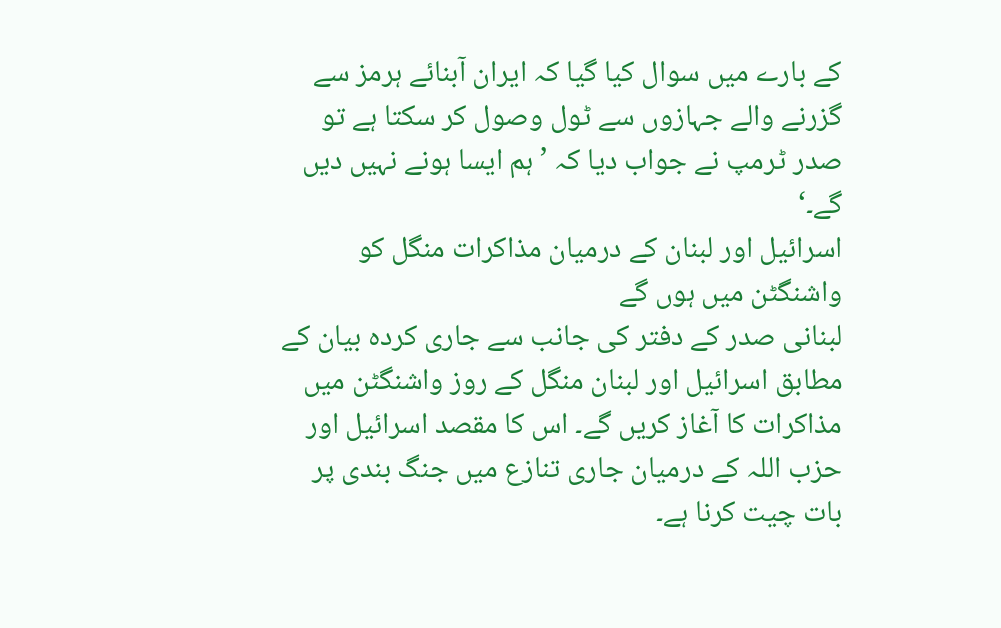کے بارے میں سوال کیا گیا کہ ایران آبنائے ہرمز سے گزرنے والے جہازوں سے ٹول وصول کر سکتا ہے تو صدر ٹرمپ نے جواب دیا کہ ’ہم ایسا ہونے نہیں دیں گے۔‘
اسرائیل اور لبنان کے درمیان مذاکرات منگل کو واشنگٹن میں ہوں گے
لبنانی صدر کے دفتر کی جانب سے جاری کردہ بیان کے مطابق اسرائیل اور لبنان منگل کے روز واشنگٹن میں مذاکرات کا آغاز کریں گے۔ اس کا مقصد اسرائیل اور حزب اللہ کے درمیان جاری تنازع میں جنگ بندی پر بات چیت کرنا ہے۔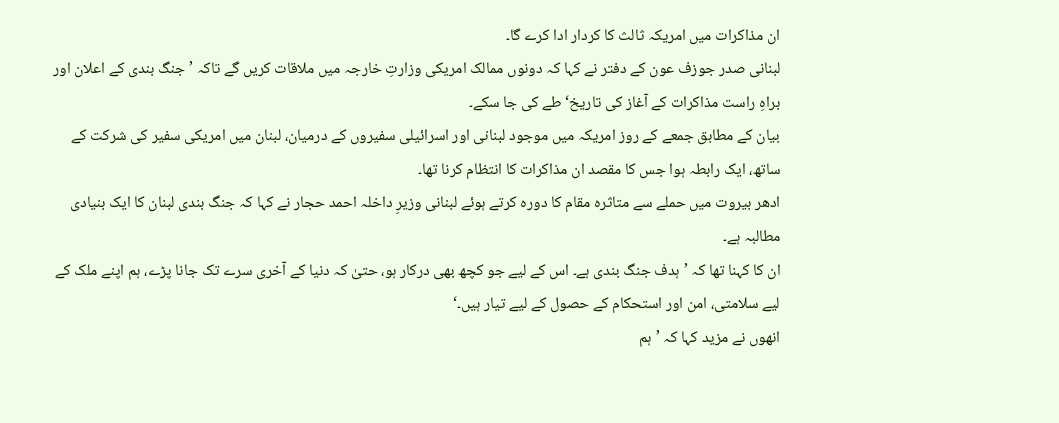ان مذاکرات میں امریکہ ثالث کا کردار ادا کرے گا۔
لبنانی صدر جوزف عون کے دفتر نے کہا کہ دونوں ممالک امریکی وزارتِ خارجہ میں ملاقات کریں گے تاکہ ’جنگ بندی کے اعلان اور براہِ راست مذاکرات کے آغاز کی تاریخ‘ طے کی جا سکے۔
بیان کے مطابق جمعے کے روز امریکہ میں موجود لبنانی اور اسرائیلی سفیروں کے درمیان، لبنان میں امریکی سفیر کی شرکت کے ساتھ، ایک رابطہ ہوا جس کا مقصد ان مذاکرات کا انتظام کرنا تھا۔
ادھر بیروت میں حملے سے متاثرہ مقام کا دورہ کرتے ہوئے لبنانی وزیرِ داخلہ احمد حجار نے کہا کہ جنگ بندی لبنان کا ایک بنیادی مطالبہ ہے۔
ان کا کہنا تھا کہ ’ہدف جنگ بندی ہے۔ اس کے لیے جو کچھ بھی درکار ہو، حتیٰ کہ دنیا کے آخری سرے تک جانا پڑے، ہم اپنے ملک کے لیے سلامتی، امن اور استحکام کے حصول کے لیے تیار ہیں۔‘
انھوں نے مزید کہا کہ ’ہم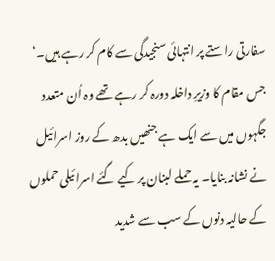سفارتی راستے پر انتہائی سنجیدگی سے کام کر رہے ہیں۔‘
جس مقام کا وزیرِ داخلہ دورہ کر رہے تھے وہ اُن متعدد جگہوں میں سے ایک ہے جنھیں بدھ کے روز اسرائیل نے نشانہ بنایا۔ یہ حملے لبنان پر کیے گئے اسرائیلی حملوں کے حالیہ دنوں کے سب سے شدید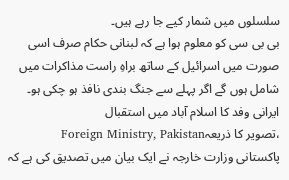سلسلوں میں شمار کیے جا رہے ہیں۔
بی بی سی کو معلوم ہوا ہے کہ لبنانی حکام صرف اسی صورت میں اسرائیل کے ساتھ براہِ راست مذاکرات میں شامل ہوں گے اگر پہلے سے جنگ بندی نافذ ہو چکی ہو۔
ایرانی وفد کا اسلام آباد میں استقبال
،تصویر کا ذریعہForeign Ministry, Pakistan
پاکستانی وزارت خارجہ نے ایک بیان میں تصدیق کی ہے کہ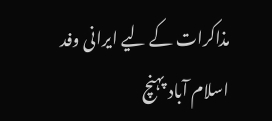مذاکرات کے لیے ایرانی وفد اسلام آباد پہنچ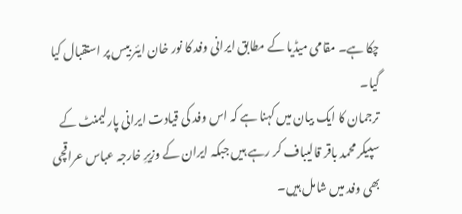چکا ہے۔ مقامی میڈیا کے مطابق ایرانی وفد کا نور خان ایئر بیس پر استقبال کیا گیا۔
ترجمان کا ایک بیان میں کہنا ہے کہ اس وفد کی قیادت ایرانی پارلیمنٹ کے سپیکر محمد باقر قالیباف کر رہے ہیں جبکہ ایران کے وزیرِ خارجہ عباس عراقچی بھی وفد میں شامل ہیں۔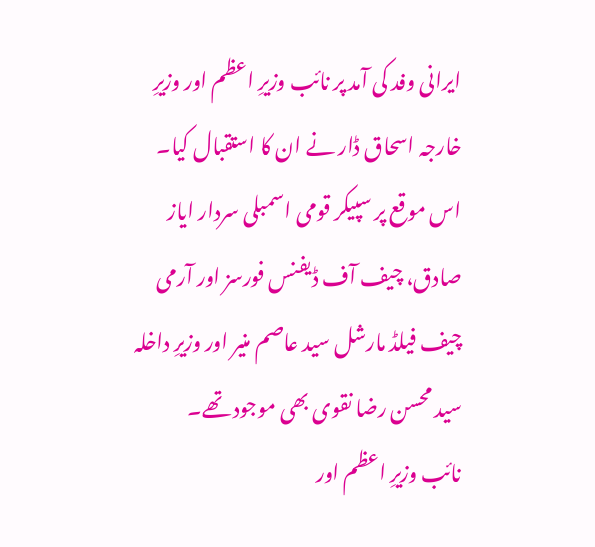ایرانی وفد کی آمد پر نائب وزیرِ اعظم اور وزیرِ خارجہ اسحاق ڈار نے ان کا استقبال کیا۔ اس موقع پر سپیکر قومی اسمبلی سردار ایاز صادق، چیف آف ڈیفنس فورسز اور آرمی چیف فیلڈ مارشل سید عاصم منیر اور وزیرِ داخلہ سید محسن رضا نقوی بھی موجود تھے۔
نائب وزیرِ اعظم اور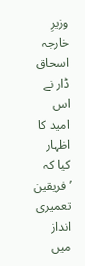وزیرِ خارجہ اسحاق ڈار نے اس امید کا اظہار کیا کہ ’فریقین تعمیری انداز میں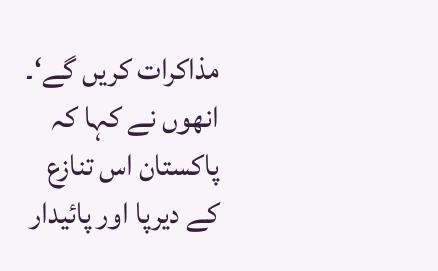مذاکرات کریں گے‘۔ انھوں نے کہا کہ پاکستان اس تنازع کے دیرپا اور پائیدار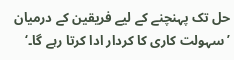حل تک پہنچنے کے لیے فریقین کے درمیان ’سہولت کاری کا کردار ادا کرتا رہے گا۔‘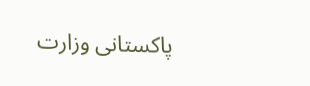پاکستانی وزارت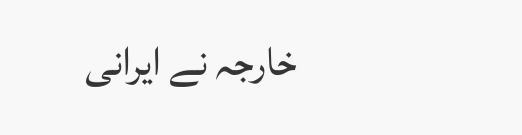خارجہ نے ایرانی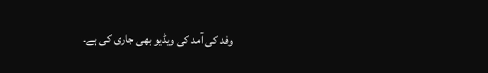وفد کی آمد کی ویڈیو بھی جاری کی ہے۔